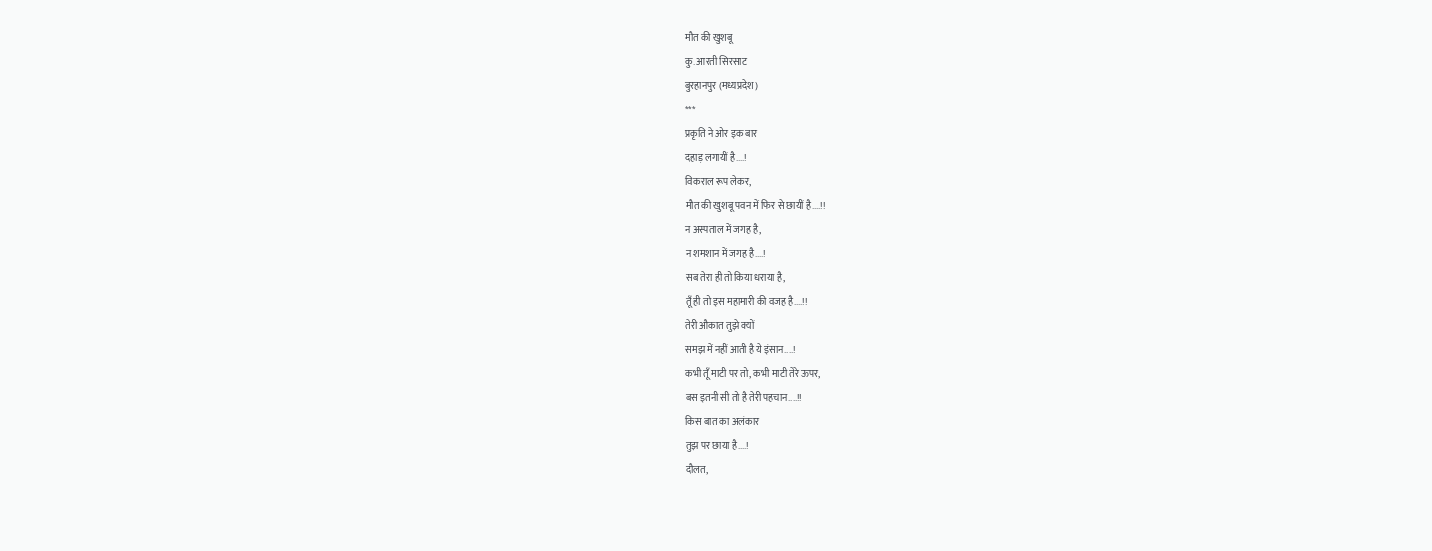मौत की खुशबू
कु. आरती सिरसाट
बुरहानपुर (मध्यप्रदेश)
***
प्रकृति ने ओर इक बार
दहाड़ लगायीं है....!
विकराल रूप लेकर,
मौत की खुशबू पवन में फिर से छायीं है....!!
न अस्पताल में जगह है,
न शमशान में जगह है....!
सब तेरा ही तो किया धराया है,
तूँ ही तो इस महामारी की वजह है....!!
तेरी औकात तुझे क्यों
समझ में नहीं आती है ये इंसान....!
कभी तूँ माटी पर तो, कभी माटी तेरे ऊपर,
बस इतनी सी तो है तेरी पहचान....!!
किस बात का अलंकार
तुझ पर छाया है....!
दौलत,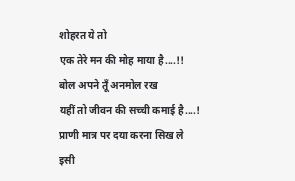शोहरत ये तो
एक तेरे मन की मोह माया है....!!
बोल अपने तूँ अनमोल रख
यहीं तो जीवन की सच्ची कमाई है....!
प्राणी मात्र पर दया करना सिख ले
इसी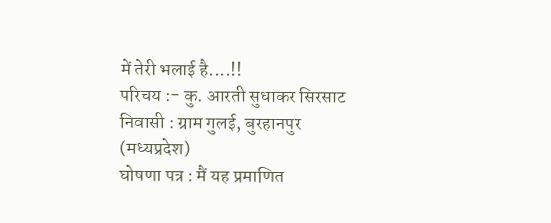में तेरी भलाई है....!!
परिचय :- कु. आरती सुधाकर सिरसाट
निवासी : ग्राम गुलई, बुरहानपुर (मध्यप्रदेश)
घोषणा पत्र : मैं यह प्रमाणित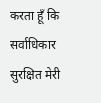करता हूँ कि सर्वाधिकार सुरक्षित मेरी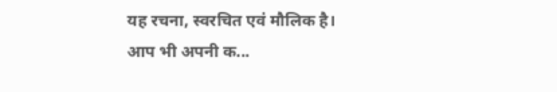यह रचना, स्वरचित एवं मौलिक है।
आप भी अपनी क...